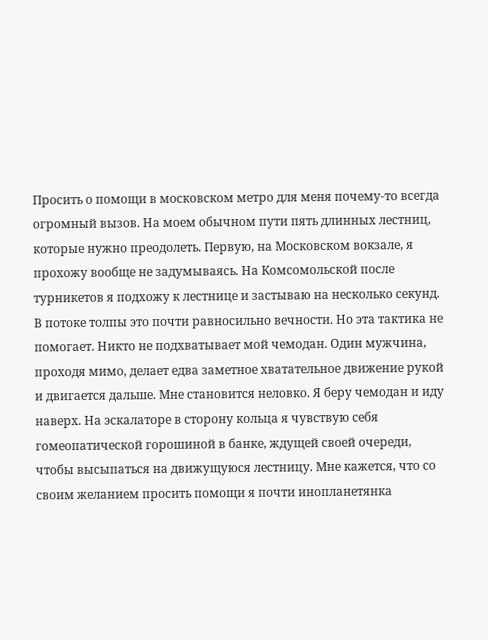Просить о помощи в московском метро для меня почему-то всегда огромный вызов. На моем обычном пути пять длинных лестниц, которые нужно преодолеть. Первую, на Московском вокзале, я прохожу вообще не задумываясь. На Комсомольской после турникетов я подхожу к лестнице и застываю на несколько секунд. В потоке толпы это почти равносильно вечности. Но эта тактика не помогает. Никто не подхватывает мой чемодан. Один мужчина, проходя мимо, делает едва заметное хватательное движение рукой и двигается дальше. Мне становится неловко. Я беру чемодан и иду наверх. На эскалаторе в сторону кольца я чувствую себя гомеопатической горошиной в банке, ждущей своей очереди, чтобы высыпаться на движущуюся лестницу. Мне кажется, что со своим желанием просить помощи я почти инопланетянка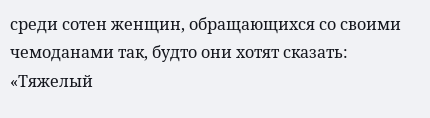среди сотен женщин, обращающихся со своими чемоданами так, будто они хотят сказать: «Тяжелый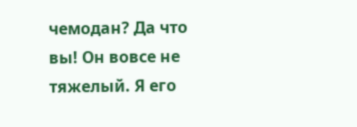чемодан? Да что вы! Он вовсе не тяжелый. Я его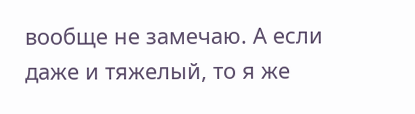вообще не замечаю. А если даже и тяжелый, то я же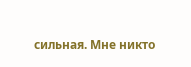сильная. Мне никто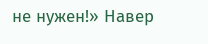не нужен!» Навер